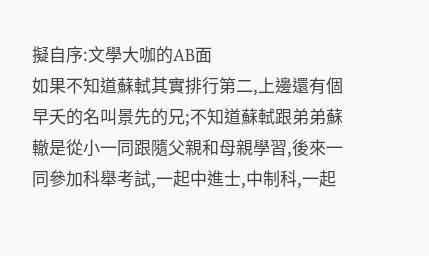擬自序:文學大咖的AB面
如果不知道蘇軾其實排行第二,上邊還有個早夭的名叫景先的兄;不知道蘇軾跟弟弟蘇轍是從小一同跟隨父親和母親學習,後來一同參加科舉考試,一起中進士,中制科,一起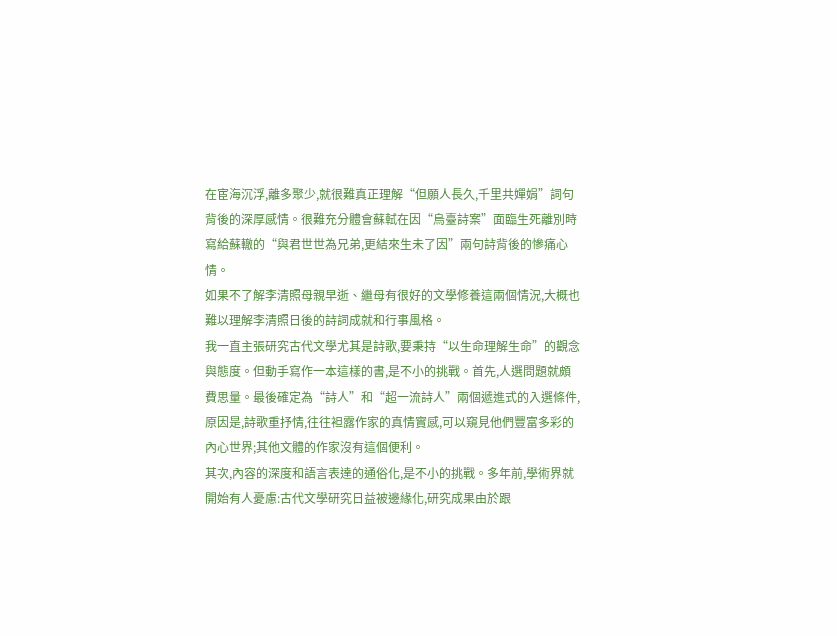在宦海沉浮,離多聚少,就很難真正理解“但願人長久,千里共嬋娟”詞句背後的深厚感情。很難充分體會蘇軾在因“烏臺詩案”面臨生死離別時寫給蘇轍的“與君世世為兄弟,更結來生未了因”兩句詩背後的慘痛心情。
如果不了解李清照母親早逝、繼母有很好的文學修養這兩個情況,大概也難以理解李清照日後的詩詞成就和行事風格。
我一直主張研究古代文學尤其是詩歌,要秉持“以生命理解生命”的觀念與態度。但動手寫作一本這樣的書,是不小的挑戰。首先,人選問題就頗費思量。最後確定為“詩人”和“超一流詩人”兩個遞進式的入選條件,原因是,詩歌重抒情,往往袒露作家的真情實感,可以窺見他們豐富多彩的內心世界;其他文體的作家沒有這個便利。
其次,內容的深度和語言表達的通俗化,是不小的挑戰。多年前,學術界就開始有人憂慮:古代文學研究日益被邊緣化,研究成果由於跟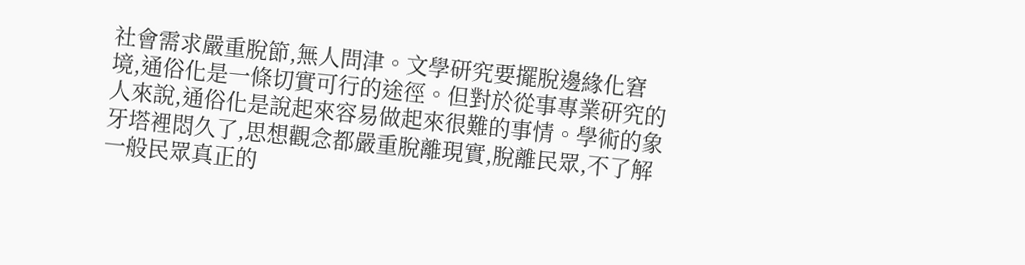社會需求嚴重脫節,無人問津。文學研究要擺脫邊緣化窘境,通俗化是一條切實可行的途徑。但對於從事專業研究的人來說,通俗化是說起來容易做起來很難的事情。學術的象牙塔裡悶久了,思想觀念都嚴重脫離現實,脫離民眾,不了解一般民眾真正的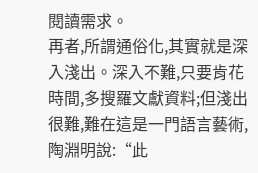閱讀需求。
再者,所謂通俗化,其實就是深入淺出。深入不難,只要肯花時間,多搜羅文獻資料;但淺出很難,難在這是一門語言藝術,陶淵明說:“此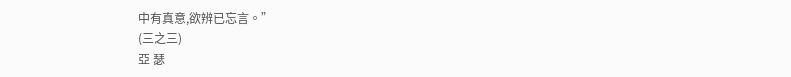中有真意,欲辨已忘言。”
(三之三)
亞 瑟